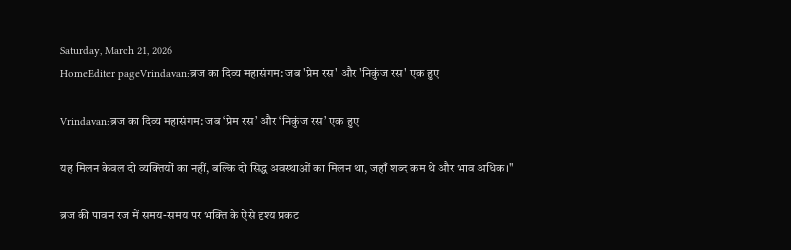Saturday, March 21, 2026
HomeEditer pageVrindavan:ब्रज का दिव्य महासंगम: जब 'प्रेम रस' और 'निकुंज रस' एक हुए

Vrindavan:ब्रज का दिव्य महासंगम: जब ‘प्रेम रस’ और ‘निकुंज रस’ एक हुए

यह मिलन केवल दो व्यक्तियों का नहीं, बल्कि दो सिद्ध अवस्थाओं का मिलन था, जहाँ शब्द कम थे और भाव अधिक।"

ब्रज की पावन रज में समय-समय पर भक्ति के ऐसे दृश्य प्रकट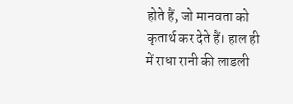होते हैं, जो मानवता को कृतार्थ कर देते हैं। हाल ही में राधा रानी की लाडली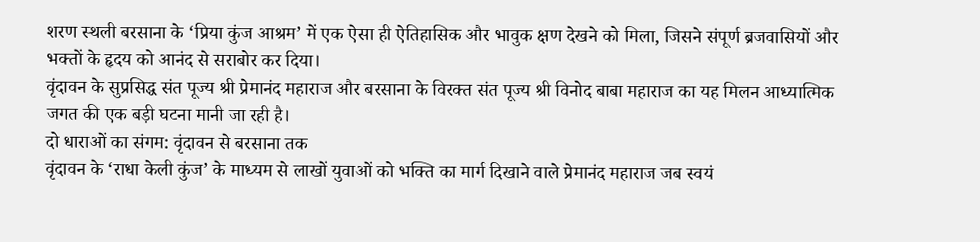शरण स्थली बरसाना के ‘प्रिया कुंज आश्रम’ में एक ऐसा ही ऐतिहासिक और भावुक क्षण देखने को मिला, जिसने संपूर्ण ब्रजवासियों और भक्तों के हृदय को आनंद से सराबोर कर दिया।
वृंदावन के सुप्रसिद्ध संत पूज्य श्री प्रेमानंद महाराज और बरसाना के विरक्त संत पूज्य श्री विनोद बाबा महाराज का यह मिलन आध्यात्मिक जगत की एक बड़ी घटना मानी जा रही है।
दो धाराओं का संगम: वृंदावन से बरसाना तक
वृंदावन के ‘राधा केली कुंज’ के माध्यम से लाखों युवाओं को भक्ति का मार्ग दिखाने वाले प्रेमानंद महाराज जब स्वयं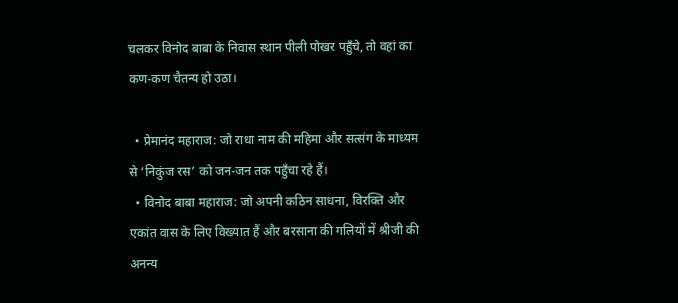चलकर विनोद बाबा के निवास स्थान पीली पोखर पहुँचे, तो वहां का कण-कण चैतन्य हो उठा।

  • प्रेमानंद महाराज: जो राधा नाम की महिमा और सत्संग के माध्यम से ‘निकुंज रस’ को जन-जन तक पहुँचा रहे हैं।
  • विनोद बाबा महाराज: जो अपनी कठिन साधना, विरक्ति और एकांत वास के लिए विख्यात हैं और बरसाना की गलियों में श्रीजी की अनन्य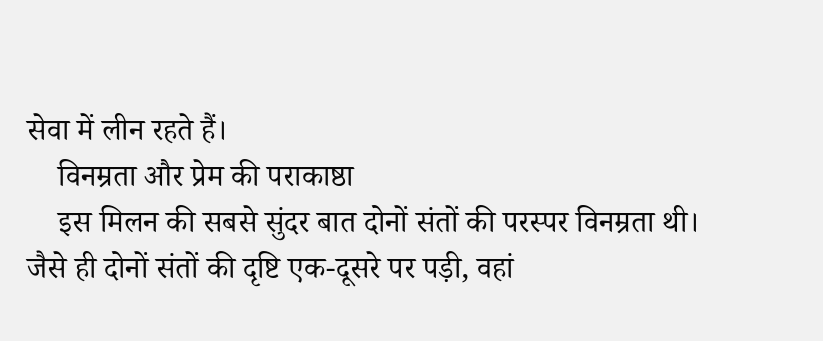सेवा में लीन रहते हैं।
    विनम्रता और प्रेम की पराकाष्ठा
    इस मिलन की सबसे सुंदर बात दोनों संतों की परस्पर विनम्रता थी। जैसे ही दोनों संतों की दृष्टि एक-दूसरे पर पड़ी, वहां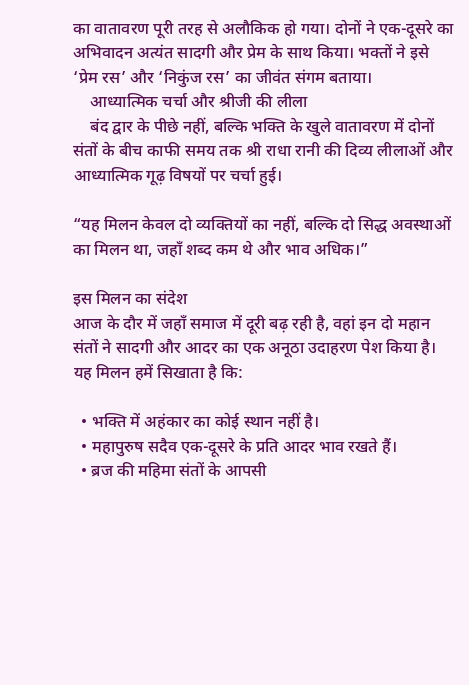का वातावरण पूरी तरह से अलौकिक हो गया। दोनों ने एक-दूसरे का अभिवादन अत्यंत सादगी और प्रेम के साथ किया। भक्तों ने इसे ‘प्रेम रस’ और ‘निकुंज रस’ का जीवंत संगम बताया।
    आध्यात्मिक चर्चा और श्रीजी की लीला
    बंद द्वार के पीछे नहीं, बल्कि भक्ति के खुले वातावरण में दोनों संतों के बीच काफी समय तक श्री राधा रानी की दिव्य लीलाओं और आध्यात्मिक गूढ़ विषयों पर चर्चा हुई।

“यह मिलन केवल दो व्यक्तियों का नहीं, बल्कि दो सिद्ध अवस्थाओं का मिलन था, जहाँ शब्द कम थे और भाव अधिक।”

इस मिलन का संदेश
आज के दौर में जहाँ समाज में दूरी बढ़ रही है, वहां इन दो महान संतों ने सादगी और आदर का एक अनूठा उदाहरण पेश किया है। यह मिलन हमें सिखाता है कि:

  • भक्ति में अहंकार का कोई स्थान नहीं है।
  • महापुरुष सदैव एक-दूसरे के प्रति आदर भाव रखते हैं।
  • ब्रज की महिमा संतों के आपसी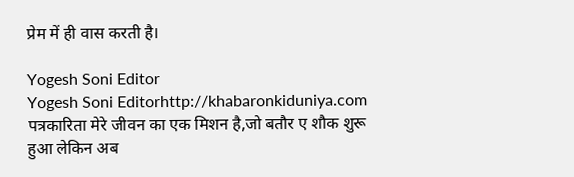प्रेम में ही वास करती है।

Yogesh Soni Editor
Yogesh Soni Editorhttp://khabaronkiduniya.com
पत्रकारिता मेरे जीवन का एक मिशन है,जो बतौर ए शौक शुरू हुआ लेकिन अब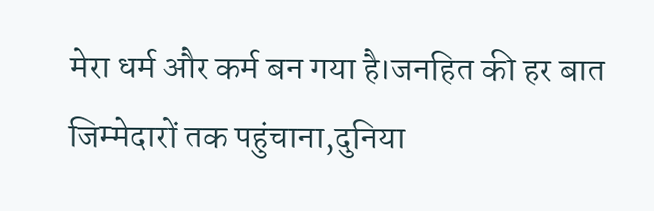मेरा धर्म और कर्म बन गया है।जनहित की हर बात जिम्मेदारों तक पहुंचाना,दुनिया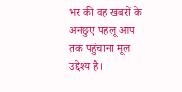भर की वह खबरों के अनछुए पहलू आप तक पहुंचाना मूल उद्देश्य है।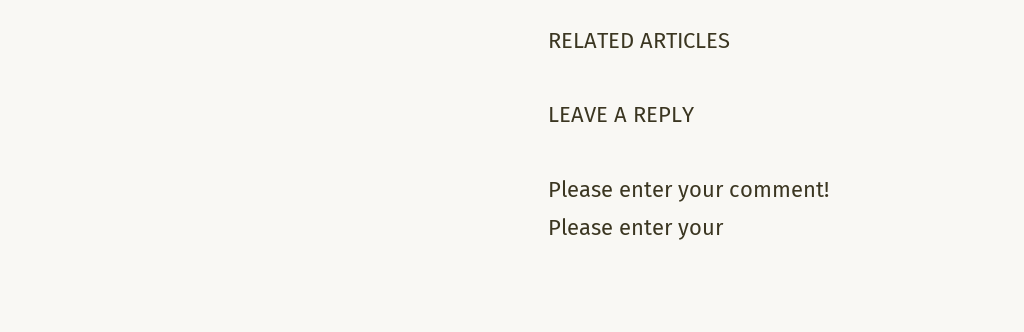RELATED ARTICLES

LEAVE A REPLY

Please enter your comment!
Please enter your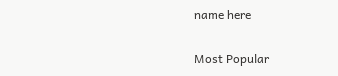name here

Most Popular